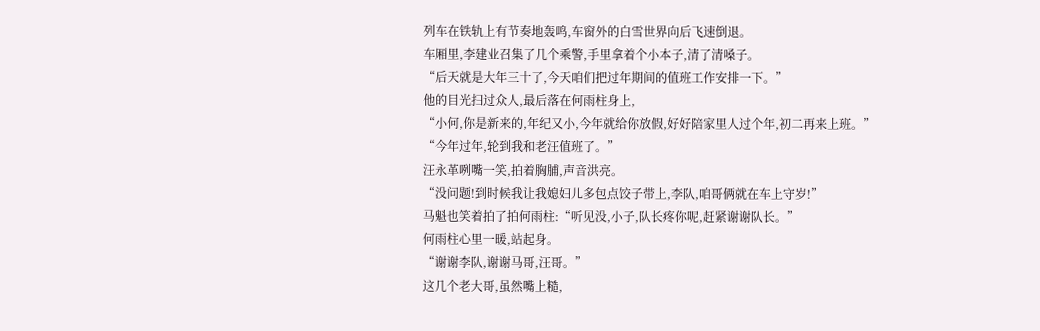列车在铁轨上有节奏地轰鸣,车窗外的白雪世界向后飞速倒退。
车厢里,李建业召集了几个乘警,手里拿着个小本子,清了清嗓子。
“后天就是大年三十了,今天咱们把过年期间的值班工作安排一下。”
他的目光扫过众人,最后落在何雨柱身上,
“小何,你是新来的,年纪又小,今年就给你放假,好好陪家里人过个年,初二再来上班。”
“今年过年,轮到我和老汪值班了。”
汪永革咧嘴一笑,拍着胸脯,声音洪亮。
“没问题!到时候我让我媳妇儿多包点饺子带上,李队,咱哥俩就在车上守岁!”
马魁也笑着拍了拍何雨柱:“听见没,小子,队长疼你呢,赶紧谢谢队长。”
何雨柱心里一暖,站起身。
“谢谢李队,谢谢马哥,汪哥。”
这几个老大哥,虽然嘴上糙,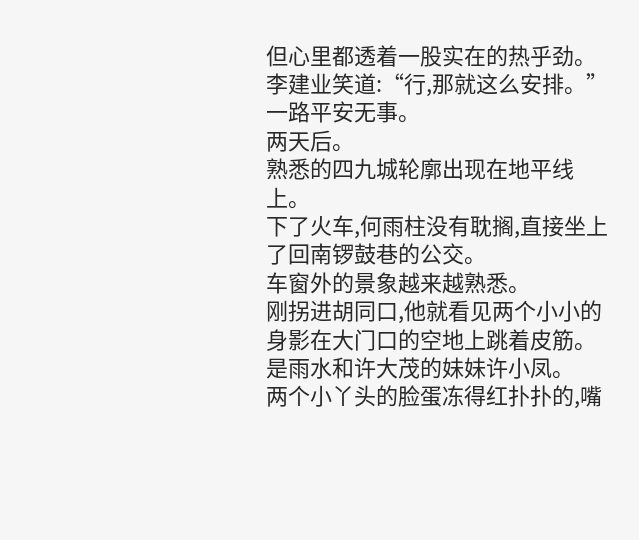但心里都透着一股实在的热乎劲。
李建业笑道:“行,那就这么安排。”
一路平安无事。
两天后。
熟悉的四九城轮廓出现在地平线上。
下了火车,何雨柱没有耽搁,直接坐上了回南锣鼓巷的公交。
车窗外的景象越来越熟悉。
刚拐进胡同口,他就看见两个小小的身影在大门口的空地上跳着皮筋。
是雨水和许大茂的妹妹许小凤。
两个小丫头的脸蛋冻得红扑扑的,嘴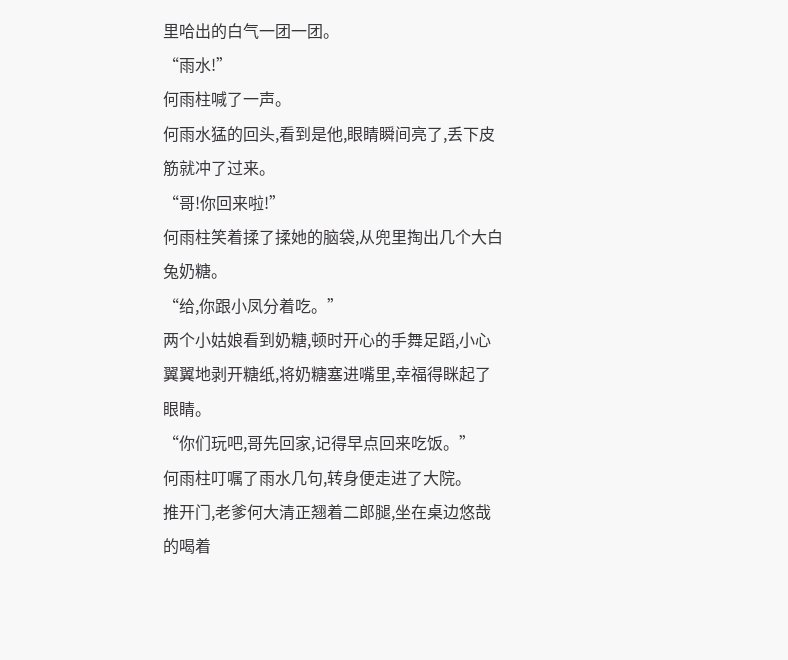里哈出的白气一团一团。
“雨水!”
何雨柱喊了一声。
何雨水猛的回头,看到是他,眼睛瞬间亮了,丢下皮筋就冲了过来。
“哥!你回来啦!”
何雨柱笑着揉了揉她的脑袋,从兜里掏出几个大白兔奶糖。
“给,你跟小凤分着吃。”
两个小姑娘看到奶糖,顿时开心的手舞足蹈,小心翼翼地剥开糖纸,将奶糖塞进嘴里,幸福得眯起了眼睛。
“你们玩吧,哥先回家,记得早点回来吃饭。”
何雨柱叮嘱了雨水几句,转身便走进了大院。
推开门,老爹何大清正翘着二郎腿,坐在桌边悠哉的喝着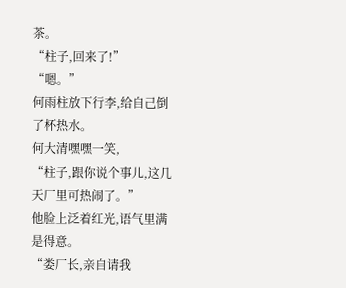茶。
“柱子,回来了!”
“嗯。”
何雨柱放下行李,给自己倒了杯热水。
何大清嘿嘿一笑,
“柱子,跟你说个事儿,这几天厂里可热闹了。”
他脸上泛着红光,语气里满是得意。
“娄厂长,亲自请我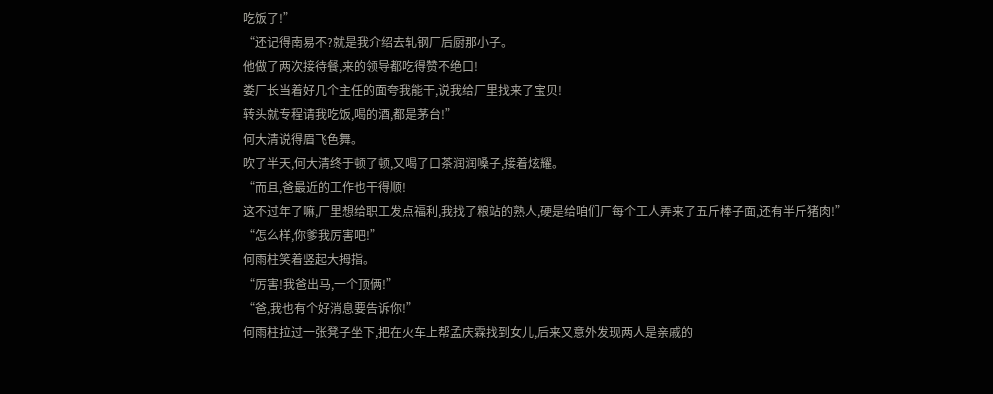吃饭了!”
“还记得南易不?就是我介绍去轧钢厂后厨那小子。
他做了两次接待餐,来的领导都吃得赞不绝口!
娄厂长当着好几个主任的面夸我能干,说我给厂里找来了宝贝!
转头就专程请我吃饭,喝的酒,都是茅台!”
何大清说得眉飞色舞。
吹了半天,何大清终于顿了顿,又喝了口茶润润嗓子,接着炫耀。
“而且,爸最近的工作也干得顺!
这不过年了嘛,厂里想给职工发点福利,我找了粮站的熟人,硬是给咱们厂每个工人弄来了五斤棒子面,还有半斤猪肉!”
“怎么样,你爹我厉害吧!”
何雨柱笑着竖起大拇指。
“厉害!我爸出马,一个顶俩!”
“爸,我也有个好消息要告诉你!”
何雨柱拉过一张凳子坐下,把在火车上帮孟庆霖找到女儿,后来又意外发现两人是亲戚的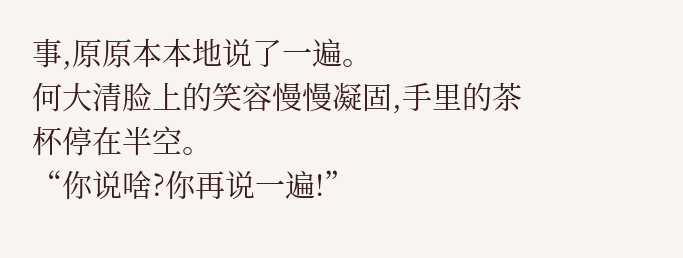事,原原本本地说了一遍。
何大清脸上的笑容慢慢凝固,手里的茶杯停在半空。
“你说啥?你再说一遍!”